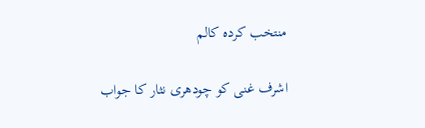منتخب کردہ کالم

اشرف غنی کو چودھری نثار کا جواب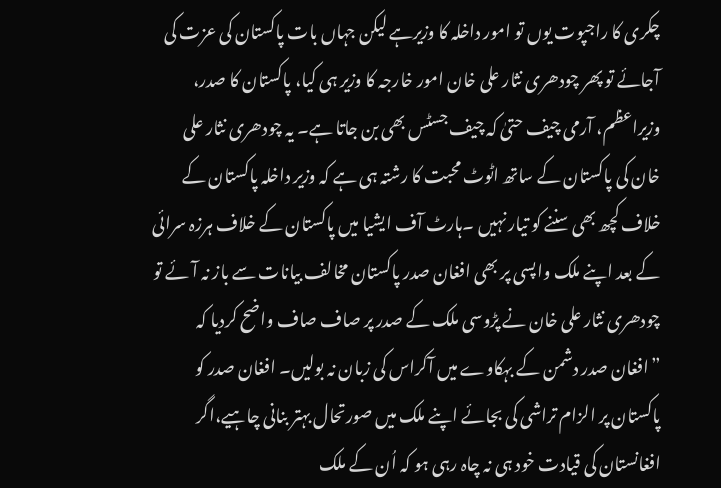چکری کا راجپوت یوں تو امور داخلہ کا وزیرہے لیکن جہاں بات پاکستان کی عزت کی آجائے تو پھر چودھری نثار علی خان امور خارجہ کا وزیر ہی کیا، پاکستان کا صدر، وزیراعظم، آرمی چیف حتیٰ کہ چیف جسٹس بھی بن جاتا ہے۔ یہ چودھری نثار علی خان کی پاکستان کے ساتھ اٹوٹ محبت کا رشتہ ہی ہے کہ وزیر داخلہ پاکستان کے خلاف کچھ بھی سننے کو تیار نہیں ۔ہارٹ آف ایشیا میں پاکستان کے خلاف ہرزہ سرائی کے بعد اپنے ملک واپسی پر بھی افغان صدر پاکستان مخالف بیانات سے باز نہ آئے تو چودھری نثار علی خان نے پڑوسی ملک کے صدر پر صاف صاف واضح کردیا کہ ”افغان صدر دشمن کے بہکاوے میں آکراس کی زبان نہ بولیں۔ افغان صدر کو پاکستان پر الزام تراشی کی بجائے اپنے ملک میں صورتحال بہتر بنانی چاہیے،اگر افغانستان کی قیادت خود ہی نہ چاہ رہی ہو کہ اُن کے ملک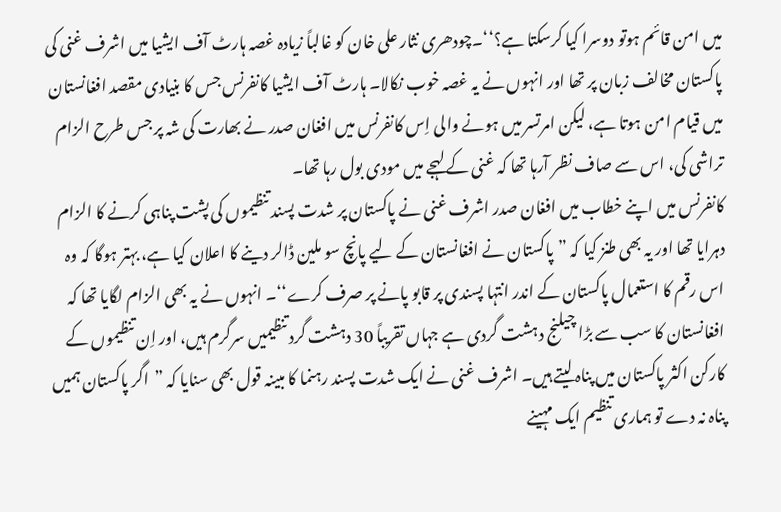میں امن قائم ہوتو دوسرا کیا کرسکتا ہے؟‘‘۔چودھری نثار علی خان کو غالباً زیادہ غصہ ہارٹ آف ایشیا میں اشرف غنی کی پاکستان مخالف زبان پر تھا اور انہوں نے یہ غصہ خوب نکالا۔ ہارٹ آف ایشیا کانفرنس جس کا بنیادی مقصد افغانستان میں قیام امن ہوتا ہے، لیکن امرتسر میں ہونے والی اِس کانفرنس میں افغان صدر نے بھارت کی شہ پر جس طرح الزام تراشی کی، اس سے صاف نظر آرہا تھا کہ غنی کے لہجے میں مودی بول رہا تھا۔
کانفرنس میں اپنے خطاب میں افغان صدر اشرف غنی نے پاکستان پر شدت پسند تنظیموں کی پشت پناہی کرنے کا الزام دہرایا تھا اور یہ بھی طنز کیا کہ ”پاکستان نے افغانستان کے لیے پانچ سو ملین ڈالر دینے کا اعلان کیا ہے، بہتر ہوگا کہ وہ اس رقم کا استعمال پاکستان کے اندر انتہا پسندی پر قابو پانے پر صرف کرے‘‘۔ انہوں نے یہ بھی الزام لگایا تھا کہ افغانستان کا سب سے بڑا چیلنج دہشت گردی ہے جہاں تقریباً 30 دہشت گرد تنظیمیں سرگرم ہیں، اور اِن تنظیموں کے کارکن اکثر پاکستان میں پناہ لیتے ہیں۔ اشرف غنی نے ایک شدت پسند رہنما کا مبینہ قول بھی سنایا کہ ”اگر پاکستان ہمیں پناہ نہ دے تو ہماری تنظیم ایک مہینے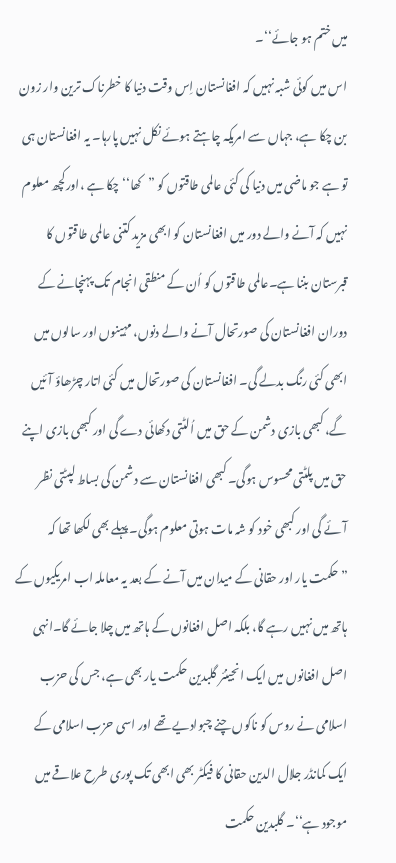میں ختم ہو جائے‘‘۔
اس میں کوئی شبہ نہیں کہ افغانستان اِس وقت دنیا کا خطرناک ترین وار زون بن چکا ہے، جہاں سے امریکہ چاہتے ہوئے نکل نہیں پارہا۔ یہ افغانستان ہی تو ہے جو ماضی میں دنیا کی کئی عالمی طاقتوں کو ”کھا‘‘ چکا ہے ،اورکچھ معلوم نہیں کہ آنے والے دور میں افغانستان کو ابھی مزید کتنی عالمی طاقتوں کا قبرستان بننا ہے۔عالمی طاقتوں کو اُن کے منطقی انجام تک پہنچانے کے دوران افغانستان کی صورتحال آنے والے دنوں، مہینوں اور سالوں میں ابھی کئی رنگ بدلے گی۔ افغانستان کی صورتحال میں کئی اتار چڑھاؤ آئیں گے، کبھی بازی دشمن کے حق میں اُلٹتی دکھائی دے گی اور کبھی بازی اپنے حق میں پلٹتی محسوس ہوگی۔ کبھی افغانستان سے دشمن کی بساط لپٹتی نظر آئے گی اور کبھی خود کو شہ مات ہوتی معلوم ہوگی۔ پہلے بھی لکھا تھا کہ ”حکمت یار اور حقانی کے میدان میں آنے کے بعد یہ معاملہ اب امریکیوں کے ہاتھ میں نہیں رہے گا، بلکہ اصل افغانوں کے ہاتھ میں چلا جائے گا۔انہی اصل افغانوں میں ایک انجینئر گلبدین حکمت یار بھی ہے، جس کی حزب اسلامی نے روس کو ناکوں چنے چبوادیے تھے اور اسی حزب اسلامی کے ایک کمانڈر جلال الدین حقانی کا فیکٹر بھی ابھی تک پوری طرح علاقے میں موجود ہے‘‘۔ گلبدین حکمت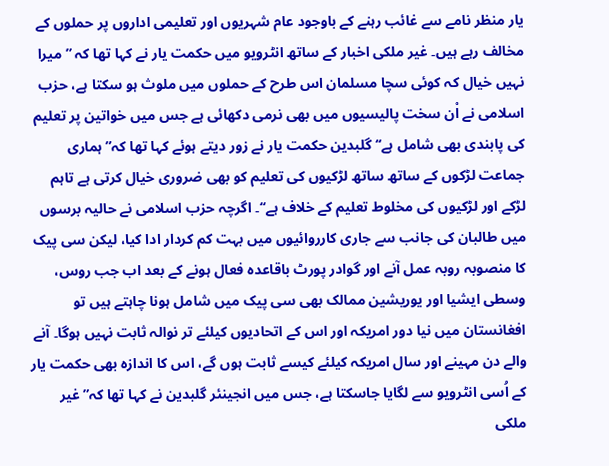یار منظر نامے سے غائب رہنے کے باوجود عام شہریوں اور تعلیمی اداروں پر حملوں کے مخالف رہے ہیں۔ غیر ملکی اخبار کے ساتھ انٹرویو میں حکمت یار نے کہا تھا کہ ”میرا نہیں خیال کہ کوئی سچا مسلمان اس طرح کے حملوں میں ملوث ہو سکتا ہے، حزب اسلامی نے اْن سخت پالیسیوں میں بھی نرمی دکھائی ہے جس میں خواتین پر تعلیم کی پابندی بھی شامل ہے‘‘ گلبدین حکمت یار نے زور دیتے ہوئے کہا تھا کہ”ہماری جماعت لڑکوں کے ساتھ ساتھ لڑکیوں کی تعلیم کو بھی ضروری خیال کرتی ہے تاہم لڑکے اور لڑکیوں کی مخلوط تعلیم کے خلاف ہے‘‘۔ اگرچہ حزب اسلامی نے حالیہ برسوں میں طالبان کی جانب سے جاری کارروائیوں میں بہت کم کردار ادا کیا، لیکن سی پیک کا منصوبہ روبہ عمل آنے اور گوادر پورٹ باقاعدہ فعال ہونے کے بعد اب جب روس، وسطی ایشیا اور یوریشین ممالک بھی سی پیک میں شامل ہونا چاہتے ہیں تو افغانستان میں نیا دور امریکہ اور اس کے اتحادیوں کیلئے تر نوالہ ثابت نہیں ہوگا۔ آنے والے دن مہینے اور سال امریکہ کیلئے کیسے ثابت ہوں گے، اس کا اندازہ بھی حکمت یار کے اُسی انٹرویو سے لگایا جاسکتا ہے، جس میں انجینئر گلبدین نے کہا تھا کہ”غیر ملکی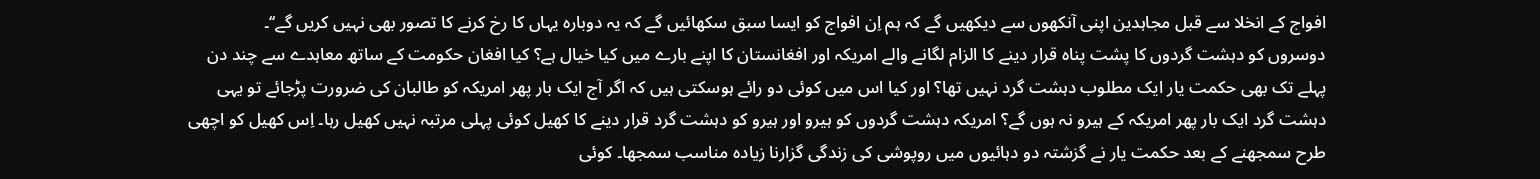افواج کے انخلا سے قبل مجاہدین اپنی آنکھوں سے دیکھیں گے کہ ہم اِن افواج کو ایسا سبق سکھائیں گے کہ یہ دوبارہ یہاں کا رخ کرنے کا تصور بھی نہیں کریں گے‘‘۔
دوسروں کو دہشت گردوں کا پشت پناہ قرار دینے کا الزام لگانے والے امریکہ اور افغانستان کا اپنے بارے میں کیا خیال ہے؟ کیا افغان حکومت کے ساتھ معاہدے سے چند دن پہلے تک بھی حکمت یار ایک مطلوب دہشت گرد نہیں تھا؟ اور کیا اس میں کوئی دو رائے ہوسکتی ہیں کہ اگر آج ایک بار پھر امریکہ کو طالبان کی ضرورت پڑجائے تو یہی دہشت گرد ایک بار پھر امریکہ کے ہیرو نہ ہوں گے؟ امریکہ دہشت گردوں کو ہیرو اور ہیرو کو دہشت گرد قرار دینے کا کھیل کوئی پہلی مرتبہ نہیں کھیل رہا۔ اِس کھیل کو اچھی طرح سمجھنے کے بعد حکمت یار نے گزشتہ دو دہائیوں میں روپوشی کی زندگی گزارنا زیادہ مناسب سمجھا۔ کوئی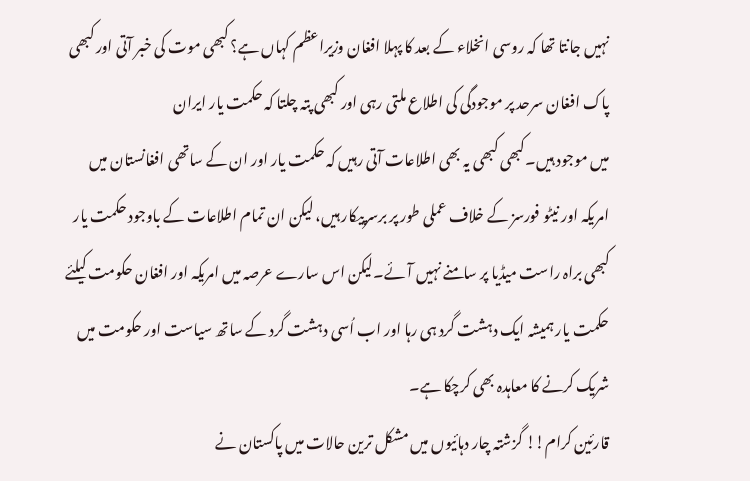نہیں جانتا تھا کہ روسی انخلاء کے بعد کا پہلا افغان وزیراعظم کہاں ہے؟ کبھی موت کی خبر آتی اور کبھی پاک افغان سرحد پر موجودگی کی اطلاع ملتی رہی اور کبھی پتہ چلتا کہ حکمت یار ایران
میں موجود ہیں۔کبھی کبھی یہ بھی اطلاعات آتی رہیں کہ حکمت یار اور ان کے ساتھی افغانستان میں امریکہ اور نیٹو فورسز کے خلاف عملی طور پر برسرپیکار ہیں، لیکن ان تمام اطلاعات کے باوجود حکمت یار کبھی براہ راست میڈیا پر سامنے نہیں آئے۔لیکن اس سارے عرصہ میں امریکہ اور افغان حکومت کیلئے حکمت یار ہمیشہ ایک دہشت گرد ہی رہا اور اب اُسی دہشت گرد کے ساتھ سیاست اور حکومت میں شریک کرنے کا معاہدہ بھی کرچکا ہے۔
قارئین کرام!! گزشتہ چار دہائیوں میں مشکل ترین حالات میں پاکستان نے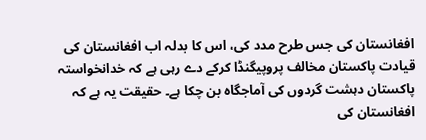افغانستان کی جس طرح مدد کی، اس کا بدلہ اب افغانستان کی قیادت پاکستان مخالف پروپیگنڈا کرکے دے رہی ہے کہ خدانخواستہ پاکستان دہشت گردوں کی آماجگاہ بن چکا ہے۔ حقیقت یہ ہے کہ افغانستان کی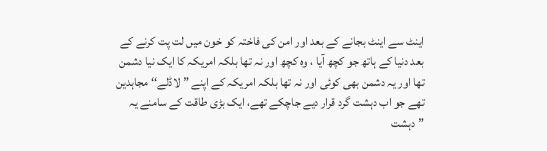اینٹ سے اینٹ بجانے کے بعد اور امن کی فاختہ کو خون میں لت پت کرنے کے بعد دنیا کے ہاتھ جو کچھ آیا ، وہ کچھ اور نہ تھا بلکہ امریکہ کا ایک نیا دشمن تھا اور یہ دشمن بھی کوئی اور نہ تھا بلکہ امریکہ کے اپنے ”لاڈلے‘‘ مجاہدین تھے جو اب دہشت گرد قرار دیے جاچکے تھے، ایک بڑی طاقت کے سامنے یہ ”دہشت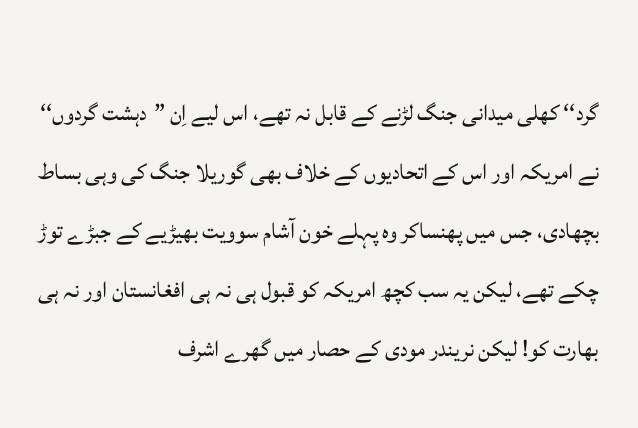گرد‘‘ کھلی میدانی جنگ لڑنے کے قابل نہ تھے، اس لیے اِن ”دہشت گردوں‘‘ نے امریکہ اور اس کے اتحادیوں کے خلاف بھی گوریلا جنگ کی وہی بساط بچھادی، جس میں پھنساکر وہ پہلے خون آشام سوویت بھیڑیے کے جبڑے توڑ چکے تھے، لیکن یہ سب کچھ امریکہ کو قبول ہی نہ ہی افغانستان اور نہ ہی بھارت کو! لیکن نریندر مودی کے حصار میں گھرے اشرف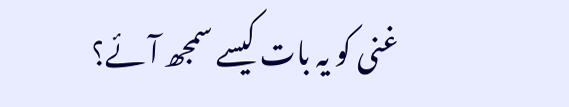غنی کو یہ بات کیسے سمجھ آئے؟